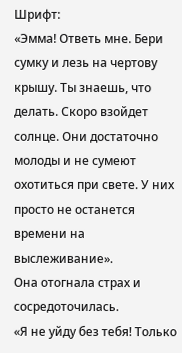Шрифт:
«Эмма! Ответь мне. Бери сумку и лезь на чертову крышу. Ты знаешь, что делать. Скоро взойдет солнце. Они достаточно молоды и не сумеют охотиться при свете. У них просто не останется времени на выслеживание».
Она отогнала страх и сосредоточилась.
«Я не уйду без тебя! Только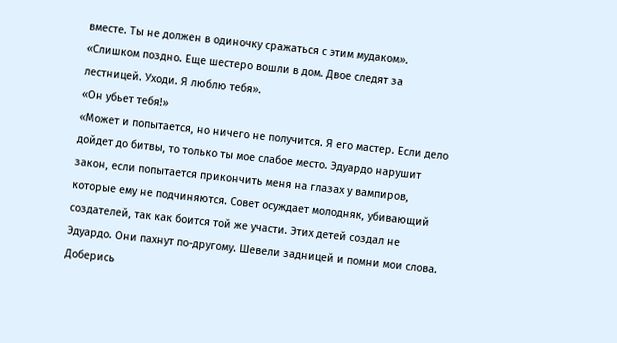вместе. Ты не должен в одиночку сражаться с этим мудаком».
«Слишком поздно. Еще шестеро вошли в дом. Двое следят за лестницей. Уходи. Я люблю тебя».
«Он убьет тебя!»
«Может и попытается, но ничего не получится. Я его мастер. Если дело дойдет до битвы, то только ты мое слабое место. Эдуардо нарушит закон, если попытается прикончить меня на глазах у вампиров, которые ему не подчиняются. Совет осуждает молодняк, убивающий создателей, так как боится той же участи. Этих детей создал не Эдуардо. Они пахнут по-другому. Шевели задницей и помни мои слова. Доберись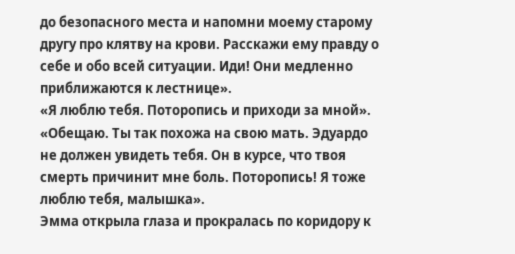до безопасного места и напомни моему старому другу про клятву на крови. Расскажи ему правду о себе и обо всей ситуации. Иди! Они медленно приближаются к лестнице».
«Я люблю тебя. Поторопись и приходи за мной».
«Обещаю. Ты так похожа на свою мать. Эдуардо не должен увидеть тебя. Он в курсе, что твоя смерть причинит мне боль. Поторопись! Я тоже люблю тебя, малышка».
Эмма открыла глаза и прокралась по коридору к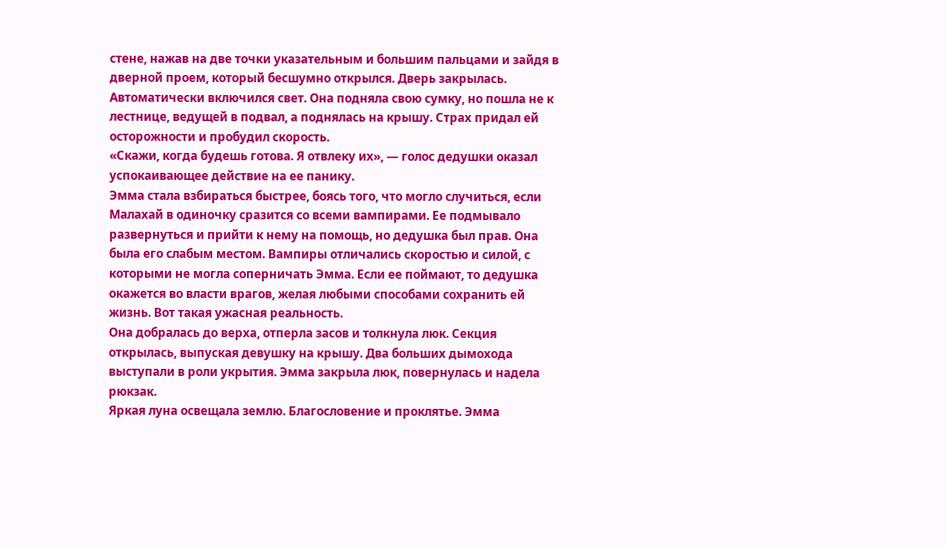стене, нажав на две точки указательным и большим пальцами и зайдя в дверной проем, который бесшумно открылся. Дверь закрылась. Автоматически включился свет. Она подняла свою сумку, но пошла не к лестнице, ведущей в подвал, а поднялась на крышу. Страх придал ей осторожности и пробудил скорость.
«Скажи, когда будешь готова. Я отвлеку их», — голос дедушки оказал успокаивающее действие на ее панику.
Эмма стала взбираться быстрее, боясь того, что могло случиться, если Малахай в одиночку сразится со всеми вампирами. Ее подмывало развернуться и прийти к нему на помощь, но дедушка был прав. Она была его слабым местом. Вампиры отличались скоростью и силой, с которыми не могла соперничать Эмма. Если ее поймают, то дедушка окажется во власти врагов, желая любыми способами сохранить ей жизнь. Вот такая ужасная реальность.
Она добралась до верха, отперла засов и толкнула люк. Секция открылась, выпуская девушку на крышу. Два больших дымохода выступали в роли укрытия. Эмма закрыла люк, повернулась и надела рюкзак.
Яркая луна освещала землю. Благословение и проклятье. Эмма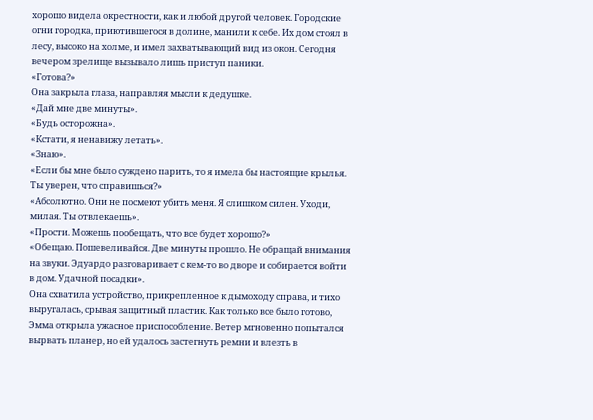хорошо видела окрестности, как и любой другой человек. Городские огни городка, приютившегося в долине, манили к себе. Их дом стоял в лесу, высоко на холме, и имел захватывающий вид из окон. Сегодня вечером зрелище вызывало лишь приступ паники.
«Готова?»
Она закрыла глаза, направляя мысли к дедушке.
«Дай мне две минуты».
«Будь осторожна».
«Кстати, я ненавижу летать».
«Знаю».
«Если бы мне было суждено парить, то я имела бы настоящие крылья. Ты уверен, что справишься?»
«Абсолютно. Они не посмеют убить меня. Я слишком силен. Уходи, милая. Ты отвлекаешь».
«Прости. Можешь пообещать, что все будет хорошо?»
«Обещаю. Пошевеливайся. Две минуты прошло. Не обращай внимания на звуки. Эдуардо разговаривает с кем-то во дворе и собирается войти в дом. Удачной посадки».
Она схватила устройство, прикрепленное к дымоходу справа, и тихо выругалась, срывая защитный пластик. Как только все было готово, Эмма открыла ужасное приспособление. Ветер мгновенно попытался вырвать планер, но ей удалось застегнуть ремни и влезть в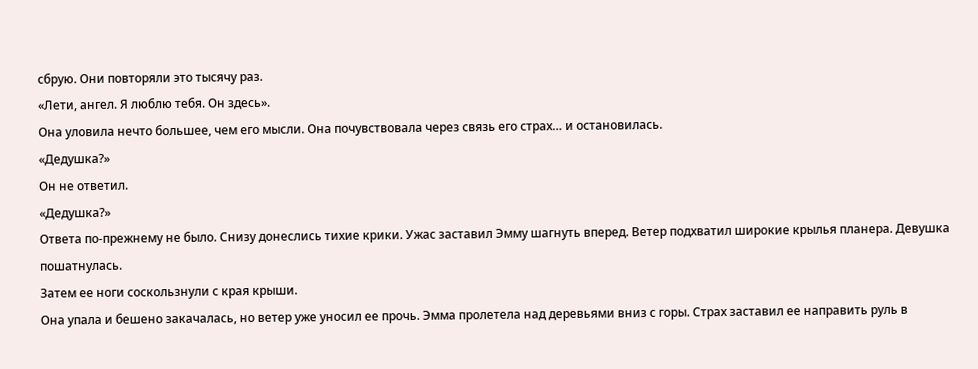сбрую. Они повторяли это тысячу раз.
«Лети, ангел. Я люблю тебя. Он здесь».
Она уловила нечто большее, чем его мысли. Она почувствовала через связь его страх… и остановилась.
«Дедушка?»
Он не ответил.
«Дедушка?»
Ответа по-прежнему не было. Снизу донеслись тихие крики. Ужас заставил Эмму шагнуть вперед. Ветер подхватил широкие крылья планера. Девушка пошатнулась.
Затем ее ноги соскользнули с края крыши.
Она упала и бешено закачалась, но ветер уже уносил ее прочь. Эмма пролетела над деревьями вниз с горы. Страх заставил ее направить руль в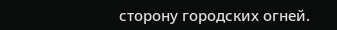сторону городских огней.